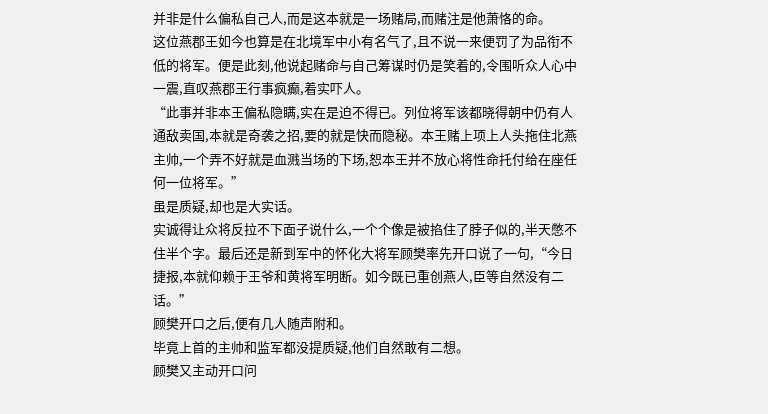并非是什么偏私自己人,而是这本就是一场赌局,而赌注是他萧恪的命。
这位燕郡王如今也算是在北境军中小有名气了,且不说一来便罚了为品衔不低的将军。便是此刻,他说起赌命与自己筹谋时仍是笑着的,令围听众人心中一震,直叹燕郡王行事疯癫,着实吓人。
“此事并非本王偏私隐瞒,实在是迫不得已。列位将军该都晓得朝中仍有人通敌卖国,本就是奇袭之招,要的就是快而隐秘。本王赌上项上人头拖住北燕主帅,一个弄不好就是血溅当场的下场,恕本王并不放心将性命托付给在座任何一位将军。”
虽是质疑,却也是大实话。
实诚得让众将反拉不下面子说什么,一个个像是被掐住了脖子似的,半天憋不住半个字。最后还是新到军中的怀化大将军顾樊率先开口说了一句,“今日捷报,本就仰赖于王爷和黄将军明断。如今既已重创燕人,臣等自然没有二话。”
顾樊开口之后,便有几人随声附和。
毕竟上首的主帅和监军都没提质疑,他们自然敢有二想。
顾樊又主动开口问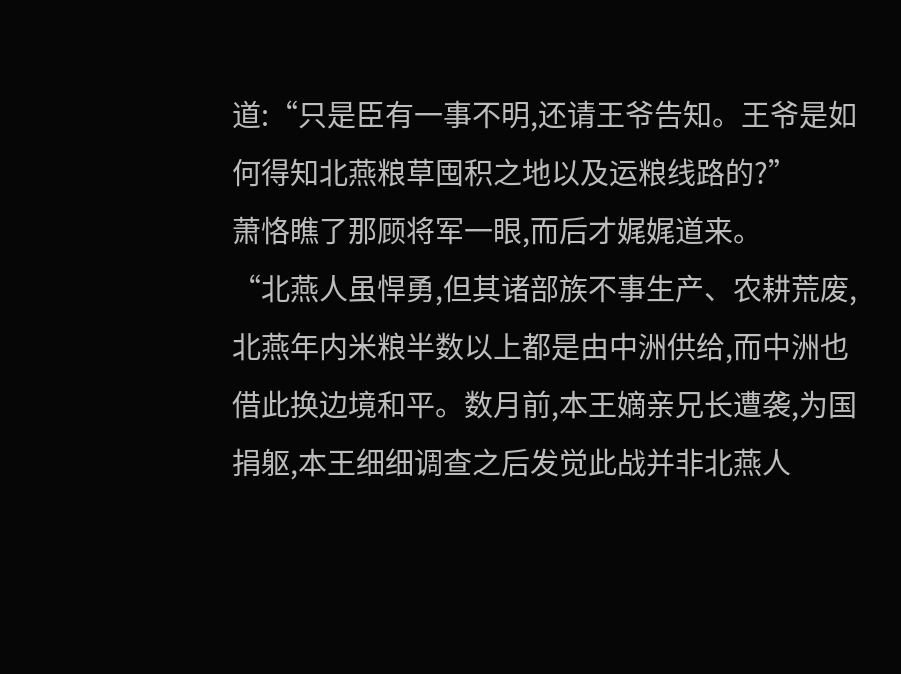道:“只是臣有一事不明,还请王爷告知。王爷是如何得知北燕粮草囤积之地以及运粮线路的?”
萧恪瞧了那顾将军一眼,而后才娓娓道来。
“北燕人虽悍勇,但其诸部族不事生产、农耕荒废,北燕年内米粮半数以上都是由中洲供给,而中洲也借此换边境和平。数月前,本王嫡亲兄长遭袭,为国捐躯,本王细细调查之后发觉此战并非北燕人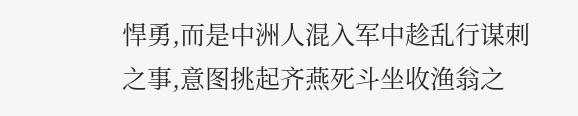悍勇,而是中洲人混入军中趁乱行谋刺之事,意图挑起齐燕死斗坐收渔翁之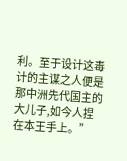利。至于设计这毒计的主谋之人便是那中洲先代国主的大儿子,如今人捏在本王手上。”